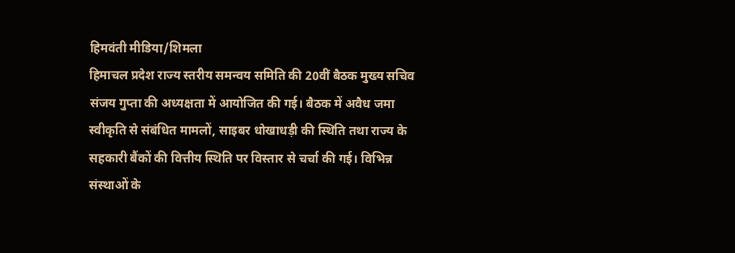हिमवंती मीडिया/शिमला
हिमाचल प्रदेश राज्य स्तरीय समन्वय समिति की 20वीं बैठक मुख्य सचिव संजय गुप्ता की अध्यक्षता में आयोजित की गई। बैठक में अवैध जमा स्वीकृति से संबंधित मामलों, साइबर धोखाधड़ी की स्थिति तथा राज्य के सहकारी बैंकों की वित्तीय स्थिति पर विस्तार से चर्चा की गई। विभिन्न संस्थाओं के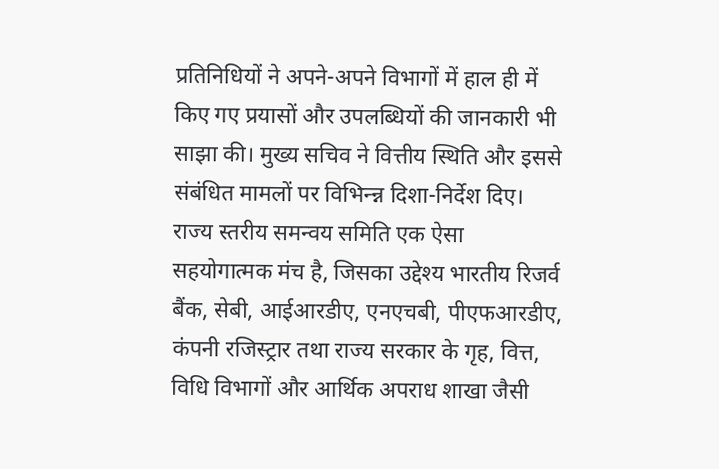प्रतिनिधियों ने अपने-अपने विभागों में हाल ही में किए गए प्रयासों और उपलब्धियों की जानकारी भी साझा की। मुख्य सचिव ने वित्तीय स्थिति और इससे संबंधित मामलों पर विभिन्न्न दिशा-निर्देश दिए।
राज्य स्तरीय समन्वय समिति एक ऐसा सहयोगात्मक मंच है, जिसका उद्देश्य भारतीय रिजर्व बैंक, सेबी, आईआरडीए, एनएचबी, पीएफआरडीए, कंपनी रजिस्ट्रार तथा राज्य सरकार के गृह, वित्त, विधि विभागों और आर्थिक अपराध शाखा जैसी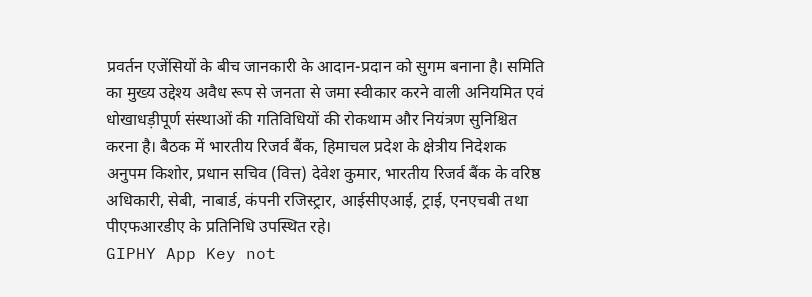प्रवर्तन एजेंसियों के बीच जानकारी के आदान-प्रदान को सुगम बनाना है। समिति का मुख्य उद्देश्य अवैध रूप से जनता से जमा स्वीकार करने वाली अनियमित एवं धोखाधड़ीपूर्ण संस्थाओं की गतिविधियों की रोकथाम और नियंत्रण सुनिश्चित करना है। बैठक में भारतीय रिजर्व बैंक, हिमाचल प्रदेश के क्षेत्रीय निदेशक अनुपम किशोर, प्रधान सचिव (वित्त) देवेश कुमार, भारतीय रिजर्व बैंक के वरिष्ठ अधिकारी, सेबी, नाबार्ड, कंपनी रजिस्ट्रार, आईसीएआई, ट्राई, एनएचबी तथा पीएफआरडीए के प्रतिनिधि उपस्थित रहे।
GIPHY App Key not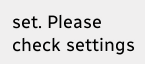set. Please check settings